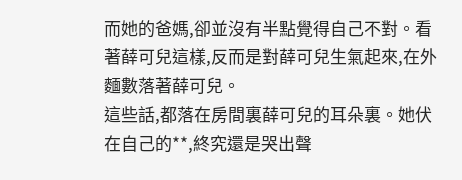而她的爸媽,卻並沒有半點覺得自己不對。看著薛可兒這樣,反而是對薛可兒生氣起來,在外麵數落著薛可兒。
這些話,都落在房間裏薛可兒的耳朵裏。她伏在自己的**,終究還是哭出聲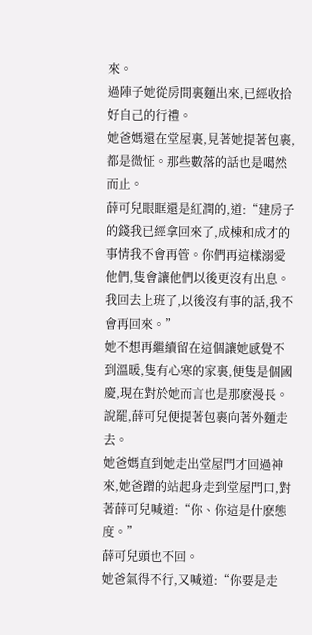來。
過陣子她從房間裏麵出來,已經收拾好自己的行禮。
她爸媽還在堂屋裏,見著她提著包裹,都是微怔。那些數落的話也是噶然而止。
薛可兒眼眶還是紅潤的,道:“建房子的錢我已經拿回來了,成棟和成才的事情我不會再管。你們再這樣溺愛他們,隻會讓他們以後更沒有出息。我回去上班了,以後沒有事的話,我不會再回來。”
她不想再繼續留在這個讓她感覺不到溫暖,隻有心寒的家裏,便隻是個國慶,現在對於她而言也是那麽漫長。
說罷,薛可兒便提著包裹向著外麵走去。
她爸媽直到她走出堂屋門才回過神來,她爸蹭的站起身走到堂屋門口,對著薛可兒喊道:“你、你這是什麽態度。”
薛可兒頭也不回。
她爸氣得不行,又喊道:“你要是走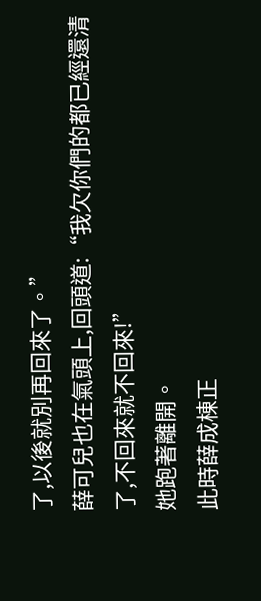了,以後就別再回來了。”
薛可兒也在氣頭上,回頭道:“我欠你們的都已經還清了,不回來就不回來!”
她跑著離開。
此時薛成棟正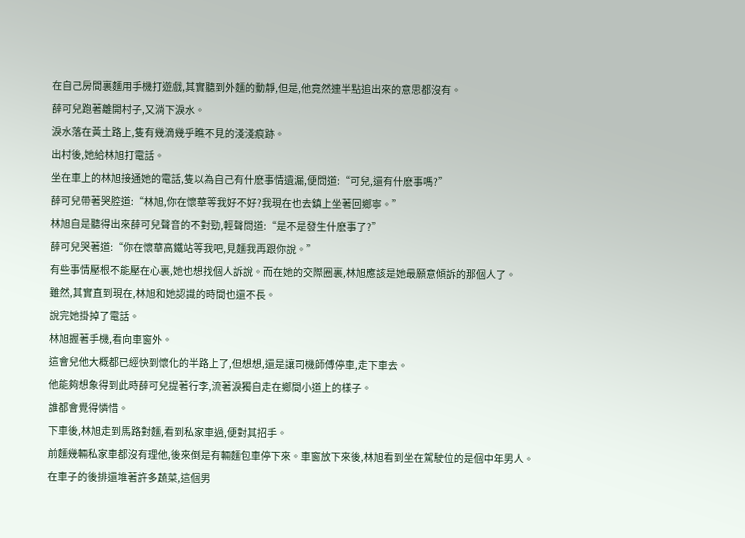在自己房間裏麵用手機打遊戲,其實聽到外麵的動靜,但是,他竟然連半點追出來的意思都沒有。
薛可兒跑著離開村子,又淌下淚水。
淚水落在黃土路上,隻有幾滴幾乎瞧不見的淺淺痕跡。
出村後,她給林旭打電話。
坐在車上的林旭接通她的電話,隻以為自己有什麽事情遺漏,便問道:“可兒,還有什麽事嗎?”
薛可兒帶著哭腔道:“林旭,你在懷華等我好不好?我現在也去鎮上坐著回鄉寧。”
林旭自是聽得出來薛可兒聲音的不對勁,輕聲問道:“是不是發生什麽事了?”
薛可兒哭著道:“你在懷華高鐵站等我吧,見麵我再跟你說。”
有些事情壓根不能壓在心裏,她也想找個人訴說。而在她的交際圈裏,林旭應該是她最願意傾訴的那個人了。
雖然,其實直到現在,林旭和她認識的時間也還不長。
說完她掛掉了電話。
林旭握著手機,看向車窗外。
這會兒他大概都已經快到懷化的半路上了,但想想,還是讓司機師傅停車,走下車去。
他能夠想象得到此時薛可兒提著行李,流著淚獨自走在鄉間小道上的樣子。
誰都會覺得憐惜。
下車後,林旭走到馬路對麵,看到私家車過,便對其招手。
前麵幾輛私家車都沒有理他,後來倒是有輛麵包車停下來。車窗放下來後,林旭看到坐在駕駛位的是個中年男人。
在車子的後排還堆著許多蔬菜,這個男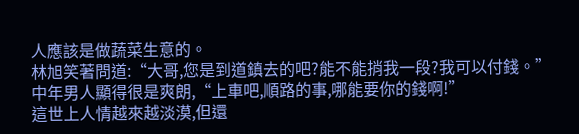人應該是做蔬菜生意的。
林旭笑著問道:“大哥,您是到道鎮去的吧?能不能捎我一段?我可以付錢。”
中年男人顯得很是爽朗,“上車吧,順路的事,哪能要你的錢啊!”
這世上人情越來越淡漠,但還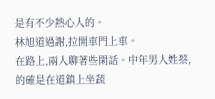是有不少熱心人的。
林旭道過謝,拉開車門上車。
在路上,兩人聊著些閑話。中年男人姓蔡,的確是在道鎮上坐蔬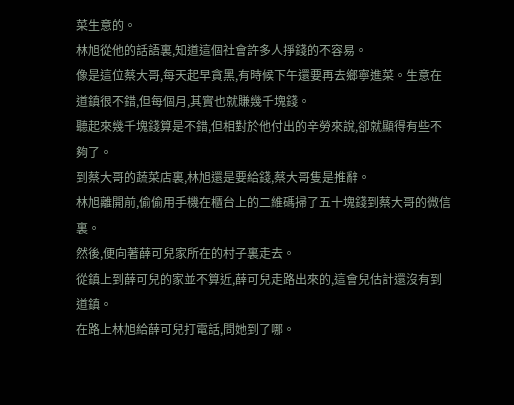菜生意的。
林旭從他的話語裏,知道這個社會許多人掙錢的不容易。
像是這位蔡大哥,每天起早貪黑,有時候下午還要再去鄉寧進菜。生意在道鎮很不錯,但每個月,其實也就賺幾千塊錢。
聽起來幾千塊錢算是不錯,但相對於他付出的辛勞來說,卻就顯得有些不夠了。
到蔡大哥的蔬菜店裏,林旭還是要給錢,蔡大哥隻是推辭。
林旭離開前,偷偷用手機在櫃台上的二維碼掃了五十塊錢到蔡大哥的微信裏。
然後,便向著薛可兒家所在的村子裏走去。
從鎮上到薛可兒的家並不算近,薛可兒走路出來的,這會兒估計還沒有到道鎮。
在路上林旭給薛可兒打電話,問她到了哪。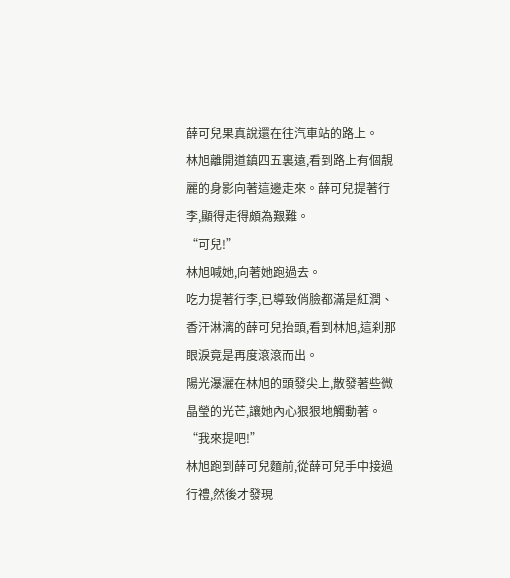薛可兒果真說還在往汽車站的路上。
林旭離開道鎮四五裏遠,看到路上有個靚麗的身影向著這邊走來。薛可兒提著行李,顯得走得頗為艱難。
“可兒!”
林旭喊她,向著她跑過去。
吃力提著行李,已導致俏臉都滿是紅潤、香汗淋漓的薛可兒抬頭,看到林旭,這刹那眼淚竟是再度滾滾而出。
陽光瀑灑在林旭的頭發尖上,散發著些微晶瑩的光芒,讓她內心狠狠地觸動著。
“我來提吧!”
林旭跑到薛可兒麵前,從薛可兒手中接過行禮,然後才發現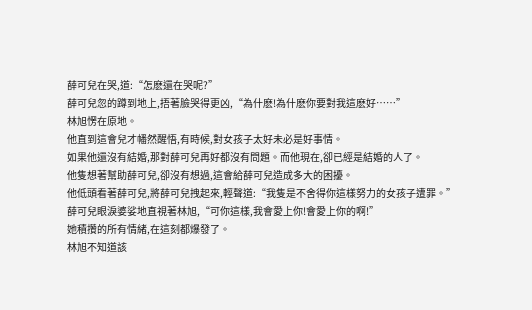薛可兒在哭,道:“怎麽還在哭呢?”
薛可兒忽的蹲到地上,捂著臉哭得更凶,“為什麽!為什麽你要對我這麽好……”
林旭愣在原地。
他直到這會兒才幡然醒悟,有時候,對女孩子太好未必是好事情。
如果他還沒有結婚,那對薛可兒再好都沒有問題。而他現在,卻已經是結婚的人了。
他隻想著幫助薛可兒,卻沒有想過,這會給薛可兒造成多大的困擾。
他低頭看著薛可兒,將薛可兒拽起來,輕聲道:“我隻是不舍得你這樣努力的女孩子遭罪。”
薛可兒眼淚婆娑地直視著林旭,“可你這樣,我會愛上你!會愛上你的啊!”
她積攢的所有情緒,在這刻都爆發了。
林旭不知道該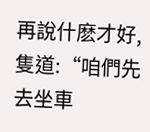再說什麽才好,隻道:“咱們先去坐車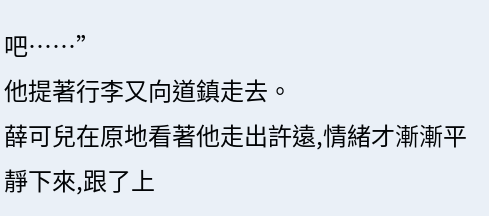吧……”
他提著行李又向道鎮走去。
薛可兒在原地看著他走出許遠,情緒才漸漸平靜下來,跟了上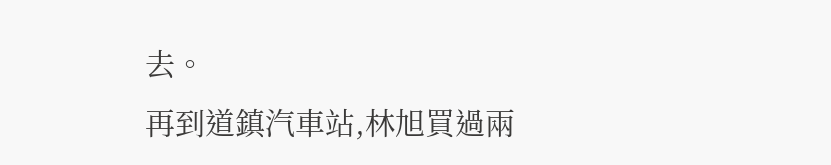去。
再到道鎮汽車站,林旭買過兩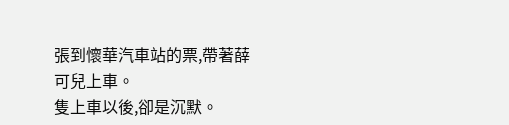張到懷華汽車站的票,帶著薛可兒上車。
隻上車以後,卻是沉默。